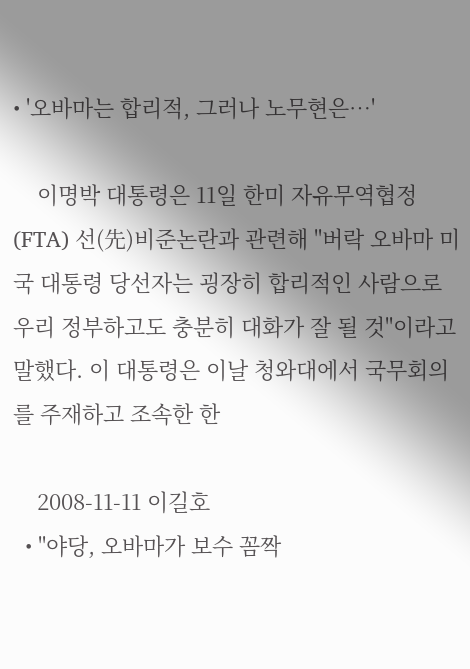• '오바마는 합리적, 그러나 노무현은…'

    이명박 대통령은 11일 한미 자유무역협정(FTA) 선(先)비준논란과 관련해 "버락 오바마 미국 대통령 당선자는 굉장히 합리적인 사람으로 우리 정부하고도 충분히 대화가 잘 될 것"이라고 말했다. 이 대통령은 이날 청와대에서 국무회의를 주재하고 조속한 한

    2008-11-11 이길호
  • "야당, 오바마가 보수 꼼짝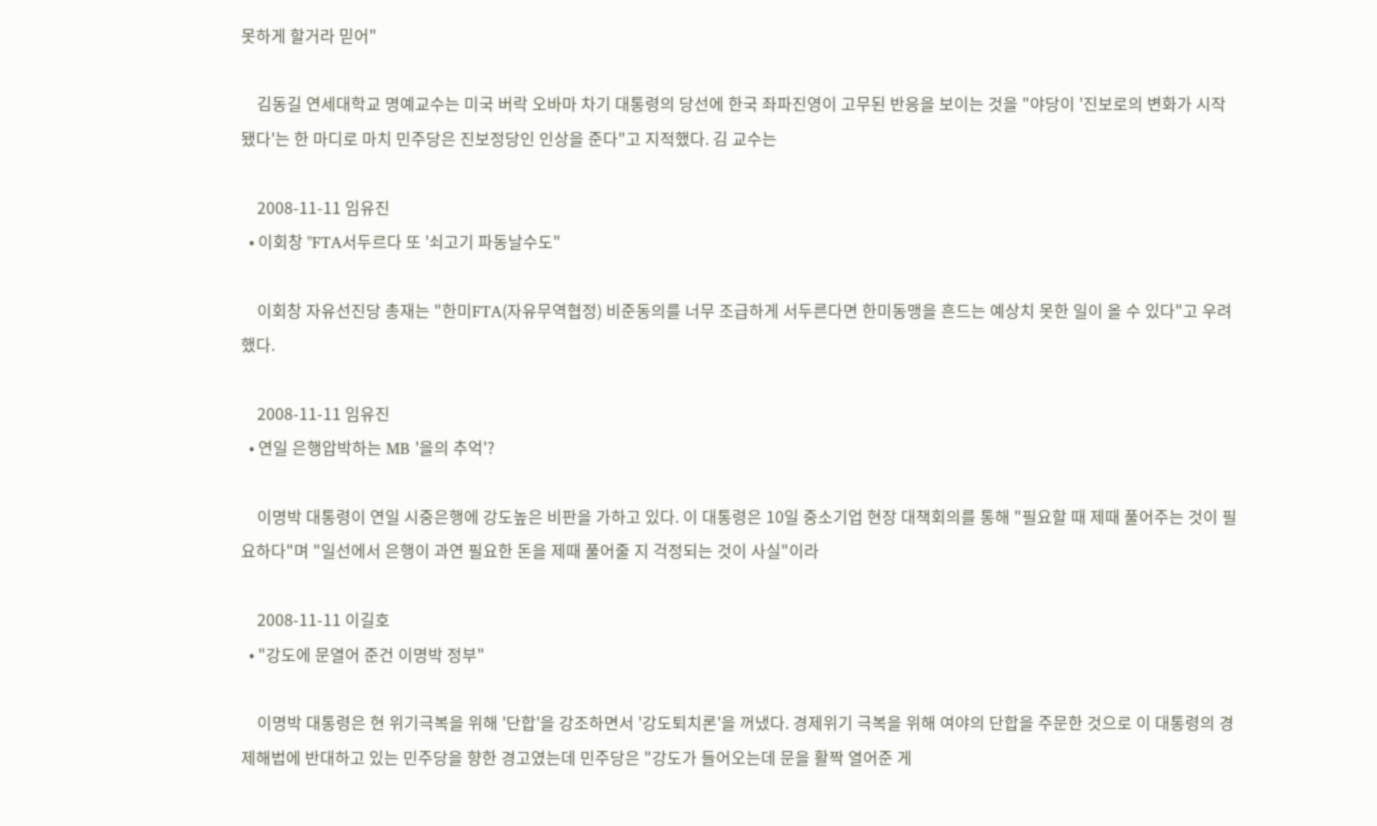못하게 할거라 믿어"

    김동길 연세대학교 명예교수는 미국 버락 오바마 차기 대통령의 당선에 한국 좌파진영이 고무된 반응을 보이는 것을 "야당이 '진보로의 변화가 시작됐다'는 한 마디로 마치 민주당은 진보정당인 인상을 준다"고 지적했다. 김 교수는

    2008-11-11 임유진
  • 이회창 "FTA서두르다 또 '쇠고기 파동날수도"

    이회창 자유선진당 총재는 "한미FTA(자유무역협정) 비준동의를 너무 조급하게 서두른다면 한미동맹을 흔드는 예상치 못한 일이 올 수 있다"고 우려했다.

    2008-11-11 임유진
  • 연일 은행압박하는 MB '을의 추억'?

    이명박 대통령이 연일 시중은행에 강도높은 비판을 가하고 있다. 이 대통령은 10일 중소기업 현장 대책회의를 통해 "필요할 때 제때 풀어주는 것이 필요하다"며 "일선에서 은행이 과연 필요한 돈을 제때 풀어줄 지 걱정되는 것이 사실"이라

    2008-11-11 이길호
  • "강도에 문열어 준건 이명박 정부"

    이명박 대통령은 현 위기극복을 위해 '단합'을 강조하면서 '강도퇴치론'을 꺼냈다. 경제위기 극복을 위해 여야의 단합을 주문한 것으로 이 대통령의 경제해법에 반대하고 있는 민주당을 향한 경고였는데 민주당은 "강도가 들어오는데 문을 활짝 열어준 게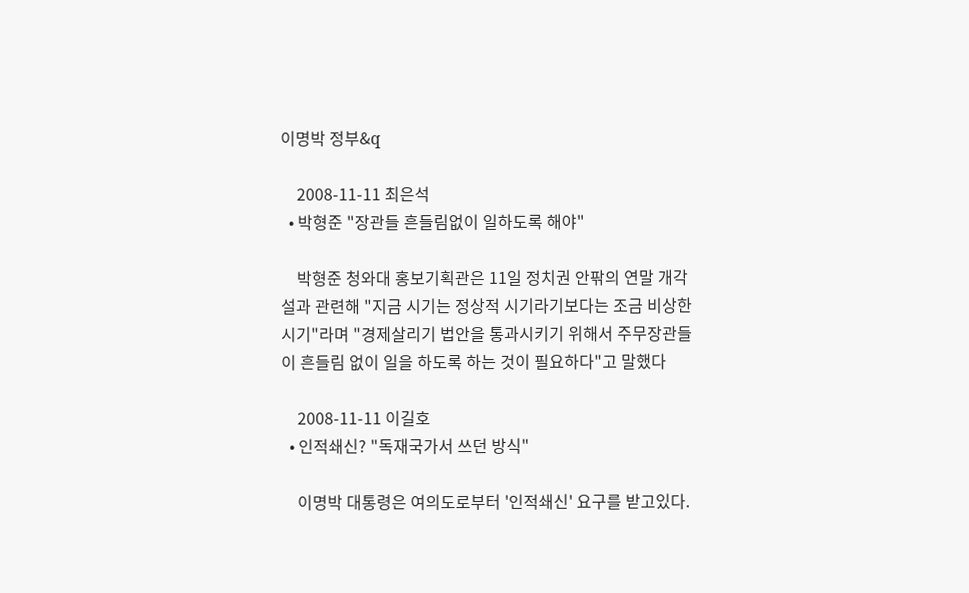이명박 정부&q

    2008-11-11 최은석
  • 박형준 "장관들 흔들림없이 일하도록 해야"

    박형준 청와대 홍보기획관은 11일 정치권 안팎의 연말 개각설과 관련해 "지금 시기는 정상적 시기라기보다는 조금 비상한 시기"라며 "경제살리기 법안을 통과시키기 위해서 주무장관들이 흔들림 없이 일을 하도록 하는 것이 필요하다"고 말했다

    2008-11-11 이길호
  • 인적쇄신? "독재국가서 쓰던 방식"

    이명박 대통령은 여의도로부터 '인적쇄신' 요구를 받고있다.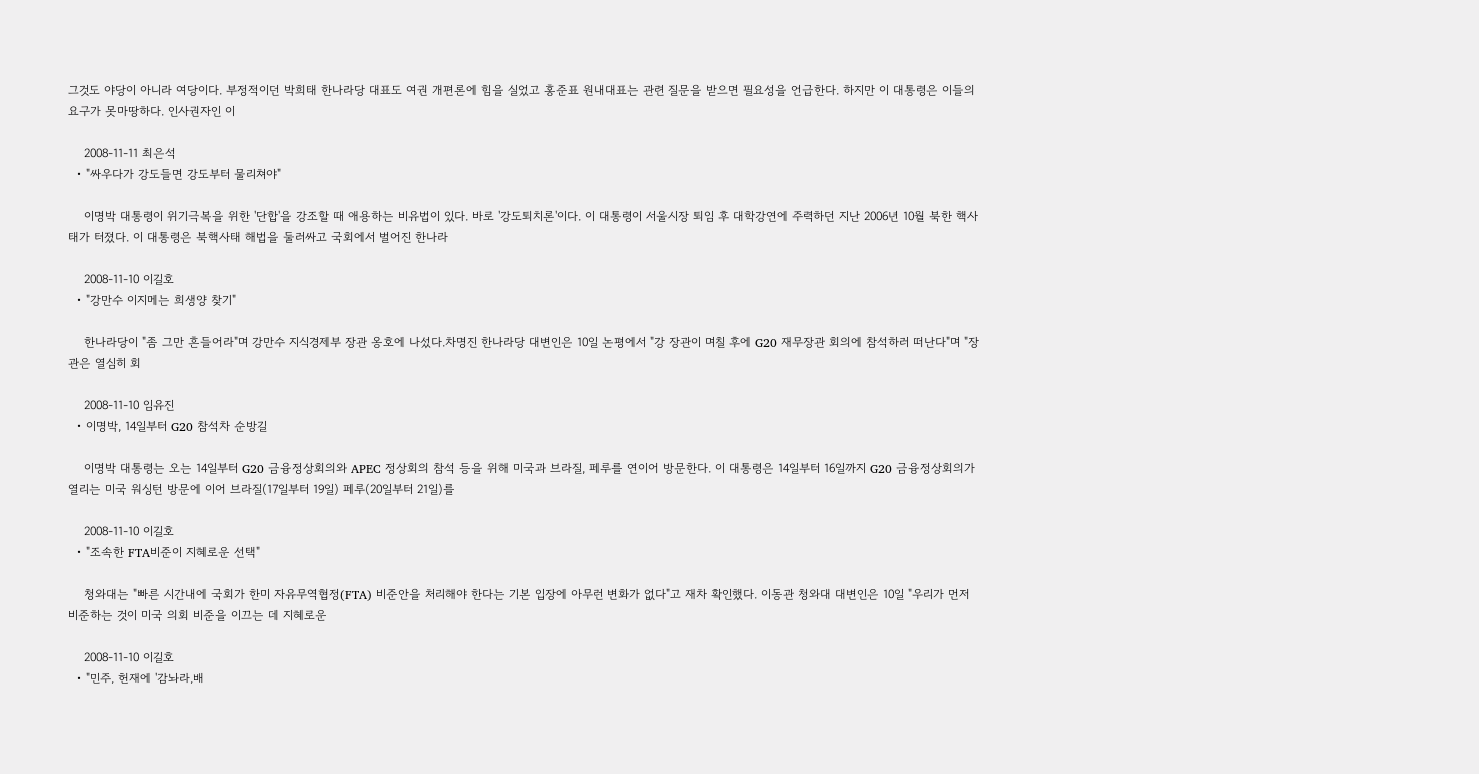그것도 야당이 아니라 여당이다. 부정적이던 박희태 한나라당 대표도 여권 개편론에 힘을 실었고 홍준표 원내대표는 관련 질문을 받으면 필요성을 언급한다. 하지만 이 대통령은 이들의 요구가 못마땅하다. 인사권자인 이

    2008-11-11 최은석
  • "싸우다가 강도들면 강도부터 물리쳐야"

    이명박 대통령이 위기극복을 위한 '단합'을 강조할 때 애용하는 비유법이 있다. 바로 '강도퇴치론'이다. 이 대통령이 서울시장 퇴임 후 대학강연에 주력하던 지난 2006년 10월 북한 핵사태가 터졌다. 이 대통령은 북핵사태 해법을 둘러싸고 국회에서 벌어진 한나라

    2008-11-10 이길호
  • "강만수 이지메는 희생양 찾기"

    한나라당이 "좀 그만 흔들어라"며 강만수 지식경제부 장관 옹호에 나섰다.차명진 한나라당 대변인은 10일 논평에서 "강 장관이 며칠 후에 G20 재무장관 회의에 참석하러 떠난다"며 "장관은 열심히 회

    2008-11-10 임유진
  • 이명박, 14일부터 G20 참석차 순방길

    이명박 대통령는 오는 14일부터 G20 금융정상회의와 APEC 정상회의 참석 등을 위해 미국과 브라질, 페루를 연이어 방문한다. 이 대통령은 14일부터 16일까지 G20 금융정상회의가 열리는 미국 워싱턴 방문에 이어 브라질(17일부터 19일) 페루(20일부터 21일)를

    2008-11-10 이길호
  • "조속한 FTA비준이 지혜로운 선택"

    청와대는 "빠른 시간내에 국회가 한미 자유무역협정(FTA) 비준안을 처리해야 한다는 기본 입장에 아무런 변화가 없다"고 재차 확인했다. 이동관 청와대 대변인은 10일 "우리가 먼저 비준하는 것이 미국 의회 비준을 이끄는 데 지혜로운

    2008-11-10 이길호
  • "민주, 헌재에 '감놔라,배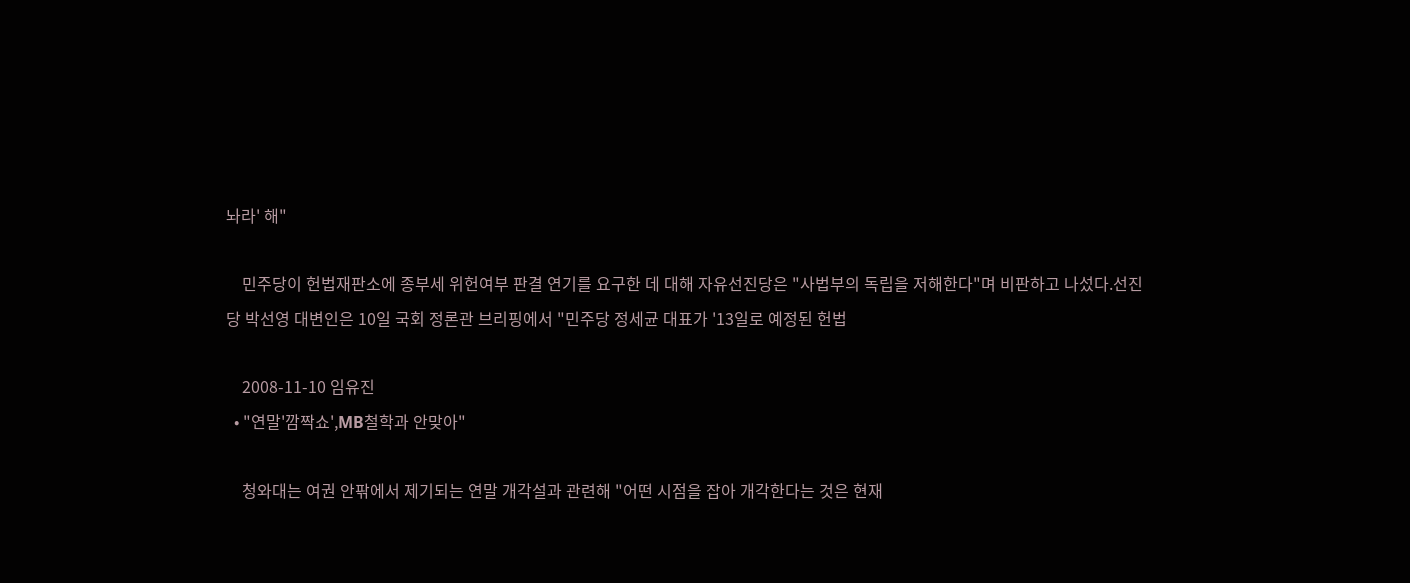놔라' 해"

    민주당이 헌법재판소에 종부세 위헌여부 판결 연기를 요구한 데 대해 자유선진당은 "사법부의 독립을 저해한다"며 비판하고 나섰다.선진당 박선영 대변인은 10일 국회 정론관 브리핑에서 "민주당 정세균 대표가 '13일로 예정된 헌법

    2008-11-10 임유진
  • "연말'깜짝쇼',MB철학과 안맞아"

    청와대는 여권 안팎에서 제기되는 연말 개각설과 관련해 "어떤 시점을 잡아 개각한다는 것은 현재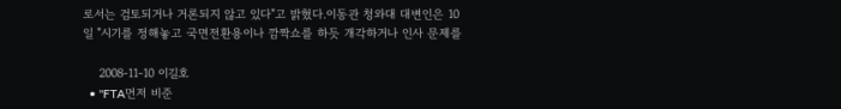로서는 검토되거나 거론되지 않고 있다"고 밝혔다.이동관 청와대 대변인은 10일 "시기를 정해놓고 국면전환용이나 깜짝쇼를 하듯 개각하거나 인사 문제를

    2008-11-10 이길호
  • "FTA먼저 비준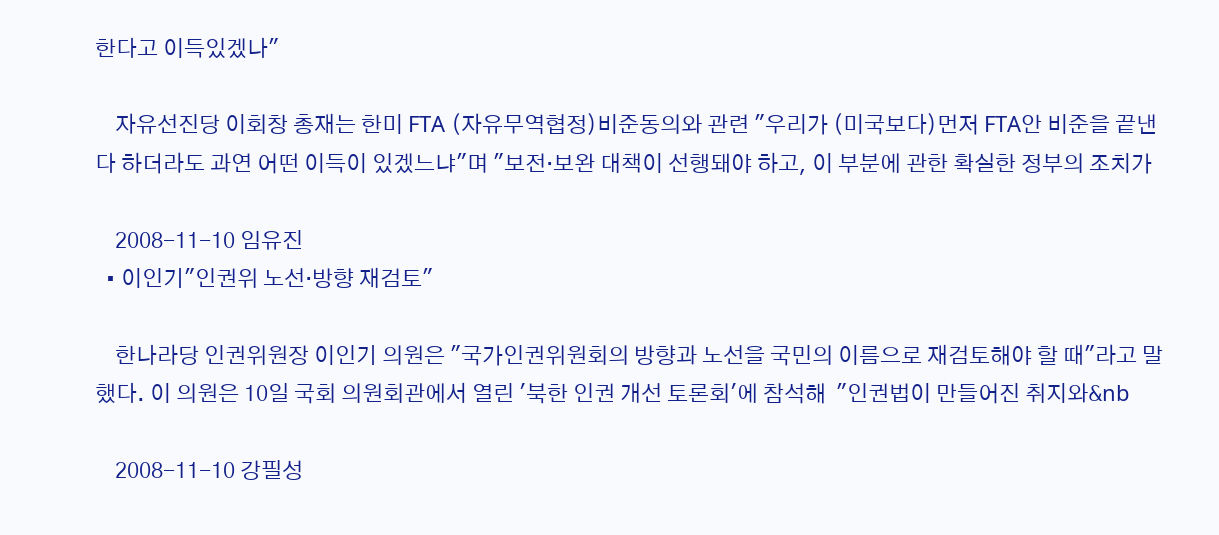한다고 이득있겠나"

    자유선진당 이회창 총재는 한미 FTA (자유무역협정)비준동의와 관련 "우리가 (미국보다)먼저 FTA안 비준을 끝낸다 하더라도 과연 어떤 이득이 있겠느냐"며 "보전·보완 대책이 선행돼야 하고, 이 부분에 관한 확실한 정부의 조치가

    2008-11-10 임유진
  • 이인기"인권위 노선·방향 재검토"

    한나라당 인권위원장 이인기 의원은 "국가인권위원회의 방향과 노선을 국민의 이름으로 재검토해야 할 때"라고 말했다. 이 의원은 10일 국회 의원회관에서 열린 '북한 인권 개선 토론회'에 참석해  "인권법이 만들어진 취지와&nb

    2008-11-10 강필성